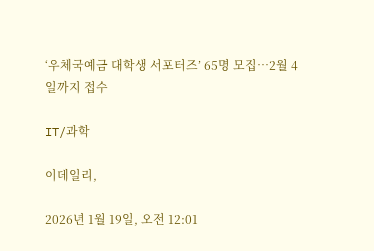‘우체국예금 대학생 서포터즈’ 65명 모집…2월 4일까지 접수

IT/과학

이데일리,

2026년 1월 19일, 오전 12:01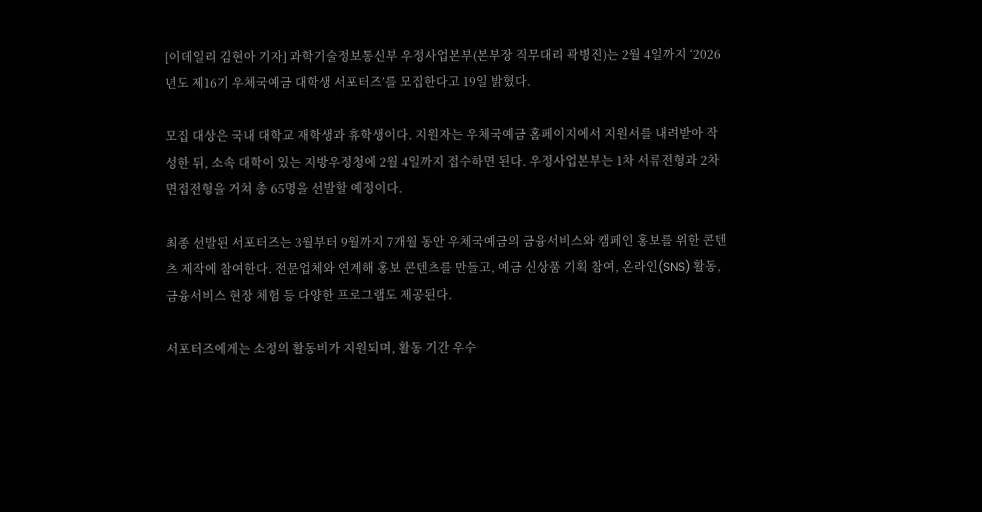[이데일리 김현아 기자] 과학기술정보통신부 우정사업본부(본부장 직무대리 곽병진)는 2월 4일까지 ‘2026년도 제16기 우체국예금 대학생 서포터즈’를 모집한다고 19일 밝혔다.

모집 대상은 국내 대학교 재학생과 휴학생이다. 지원자는 우체국예금 홈페이지에서 지원서를 내려받아 작성한 뒤, 소속 대학이 있는 지방우정청에 2월 4일까지 접수하면 된다. 우정사업본부는 1차 서류전형과 2차 면접전형을 거쳐 총 65명을 선발할 예정이다.

최종 선발된 서포터즈는 3월부터 9월까지 7개월 동안 우체국예금의 금융서비스와 캠페인 홍보를 위한 콘텐츠 제작에 참여한다. 전문업체와 연계해 홍보 콘텐츠를 만들고, 예금 신상품 기획 참여, 온라인(SNS) 활동, 금융서비스 현장 체험 등 다양한 프로그램도 제공된다.

서포터즈에게는 소정의 활동비가 지원되며, 활동 기간 우수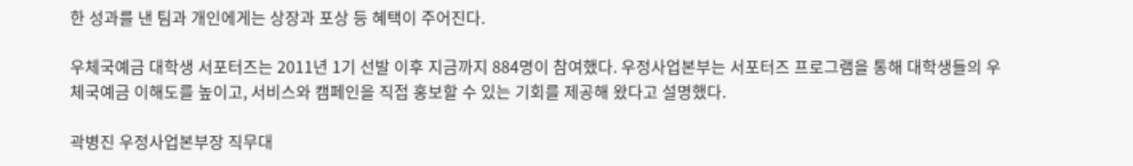한 성과를 낸 팀과 개인에게는 상장과 포상 등 혜택이 주어진다.

우체국예금 대학생 서포터즈는 2011년 1기 선발 이후 지금까지 884명이 참여했다. 우정사업본부는 서포터즈 프로그램을 통해 대학생들의 우체국예금 이해도를 높이고, 서비스와 캠페인을 직접 홍보할 수 있는 기회를 제공해 왔다고 설명했다.

곽병진 우정사업본부장 직무대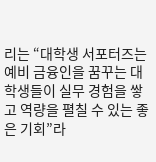리는 “대학생 서포터즈는 예비 금융인을 꿈꾸는 대학생들이 실무 경험을 쌓고 역량을 펼칠 수 있는 좋은 기회”라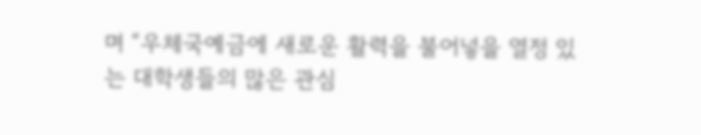며 “우체국예금에 새로운 활력을 불어넣을 열정 있는 대학생들의 많은 관심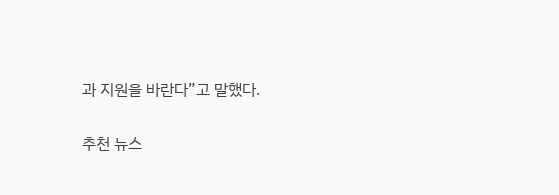과 지원을 바란다”고 말했다.

추천 뉴스